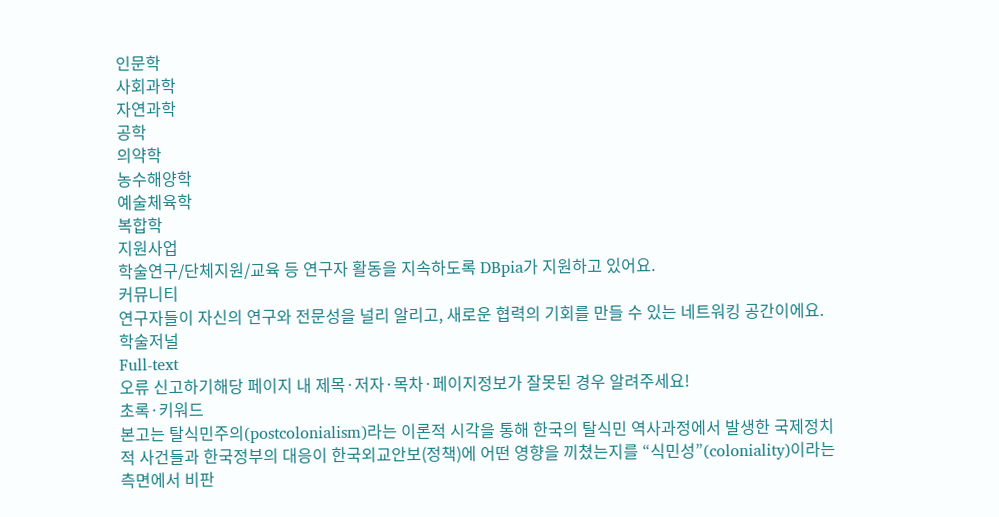인문학
사회과학
자연과학
공학
의약학
농수해양학
예술체육학
복합학
지원사업
학술연구/단체지원/교육 등 연구자 활동을 지속하도록 DBpia가 지원하고 있어요.
커뮤니티
연구자들이 자신의 연구와 전문성을 널리 알리고, 새로운 협력의 기회를 만들 수 있는 네트워킹 공간이에요.
학술저널
Full-text
오류 신고하기해당 페이지 내 제목·저자·목차·페이지정보가 잘못된 경우 알려주세요!
초록·키워드
본고는 탈식민주의(postcolonialism)라는 이론적 시각을 통해 한국의 탈식민 역사과정에서 발생한 국제정치적 사건들과 한국정부의 대응이 한국외교안보(정책)에 어떤 영향을 끼쳤는지를 “식민성”(coloniality)이라는 측면에서 비판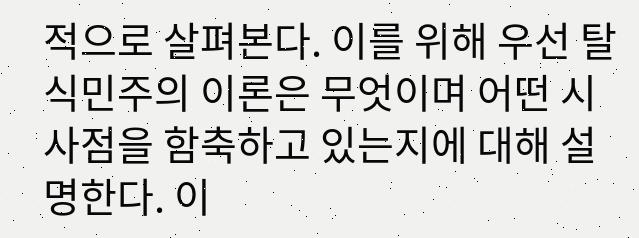적으로 살펴본다. 이를 위해 우선 탈식민주의 이론은 무엇이며 어떤 시사점을 함축하고 있는지에 대해 설명한다. 이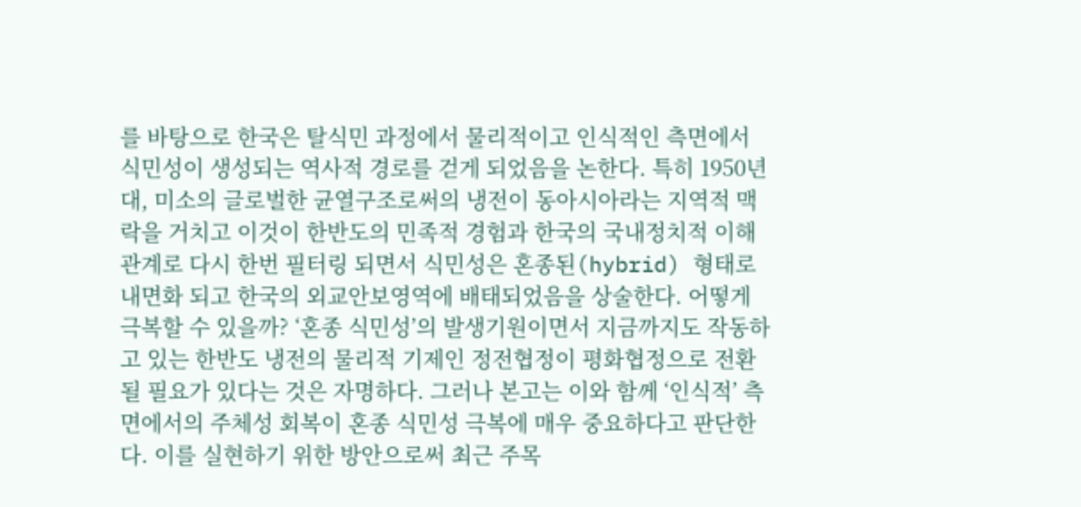를 바탕으로 한국은 탈식민 과정에서 물리적이고 인식적인 측면에서 식민성이 생성되는 역사적 경로를 걷게 되었음을 논한다. 특히 1950년대, 미소의 글로벌한 균열구조로써의 냉전이 동아시아라는 지역적 맥락을 거치고 이것이 한반도의 민족적 경험과 한국의 국내정치적 이해관계로 다시 한번 필터링 되면서 식민성은 혼종된(hybrid) 형태로 내면화 되고 한국의 외교안보영역에 배태되었음을 상술한다. 어떻게 극복할 수 있을까? ‘혼종 식민성’의 발생기원이면서 지금까지도 작동하고 있는 한반도 냉전의 물리적 기제인 정전협정이 평화협정으로 전환될 필요가 있다는 것은 자명하다. 그러나 본고는 이와 함께 ‘인식적’ 측면에서의 주체성 회복이 혼종 식민성 극복에 매우 중요하다고 판단한다. 이를 실현하기 위한 방안으로써 최근 주목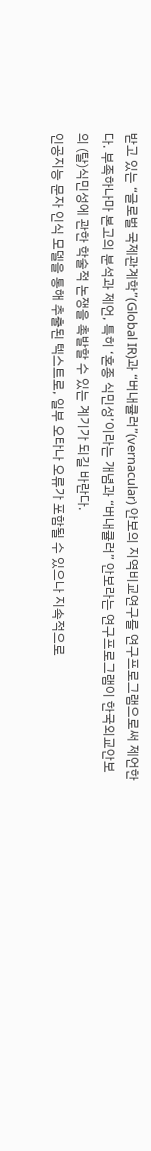받고 있는 “글로벌 국제관계학”(Global IR)과 “버내큘러”(vernacular) 안보의 지역비교연구를 연구프로그램으로써 제언한다. 부족하나마 본고의 분석과 제언, 특히 ‘혼종 식민성’이라는 개념과 “버내큘러” 안보라는 연구프로그램이 한국외교안보의 (탈)식민성에 관한 학술적 논쟁을 촉발할 수 있는 계기가 되길 바란다.
인공지능 문자 인식 모델을 통해 추출된 텍스트로, 일부 오타나 오류가 포함될 수 있으나 지속적으로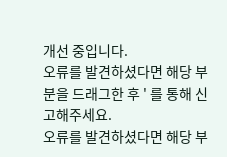개선 중입니다.
오류를 발견하셨다면 해당 부분을 드래그한 후 ' 를 통해 신고해주세요.
오류를 발견하셨다면 해당 부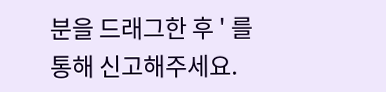분을 드래그한 후 ' 를 통해 신고해주세요.